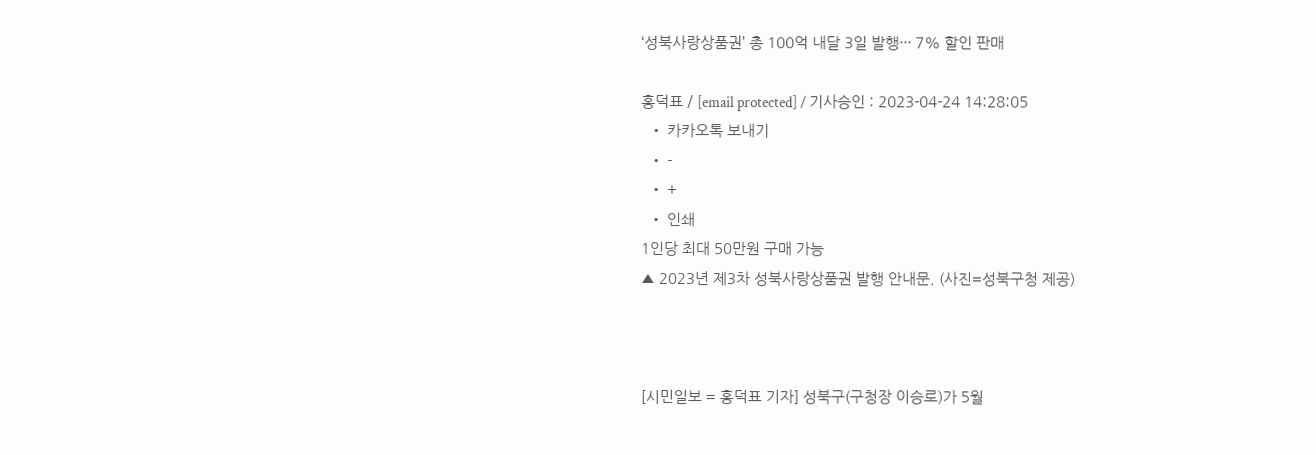‘성북사랑상품권’ 총 100억 내달 3일 발행··· 7% 할인 판매

홍덕표 / [email protected] / 기사승인 : 2023-04-24 14:28:05
  • 카카오톡 보내기
  • -
  • +
  • 인쇄
1인당 최대 50만원 구매 가능
▲ 2023년 제3차 성북사랑상품권 발행 안내문. (사진=성북구청 제공)



[시민일보 = 홍덕표 기자] 성북구(구청장 이승로)가 5월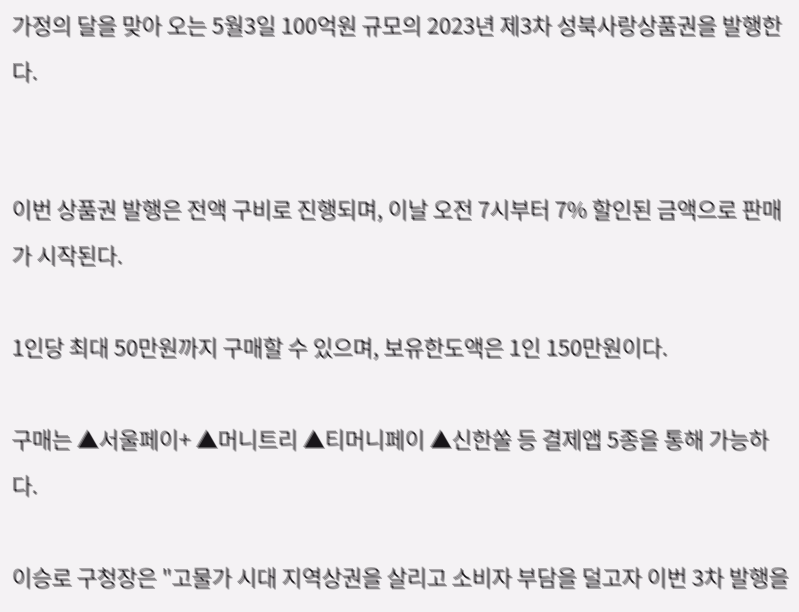가정의 달을 맞아 오는 5월3일 100억원 규모의 2023년 제3차 성북사랑상품권을 발행한다.


이번 상품권 발행은 전액 구비로 진행되며, 이날 오전 7시부터 7% 할인된 금액으로 판매가 시작된다.

1인당 최대 50만원까지 구매할 수 있으며, 보유한도액은 1인 150만원이다.

구매는 ▲서울페이+ ▲머니트리 ▲티머니페이 ▲신한쏠 등 결제앱 5종을 통해 가능하다.

이승로 구청장은 "고물가 시대 지역상권을 살리고 소비자 부담을 덜고자 이번 3차 발행을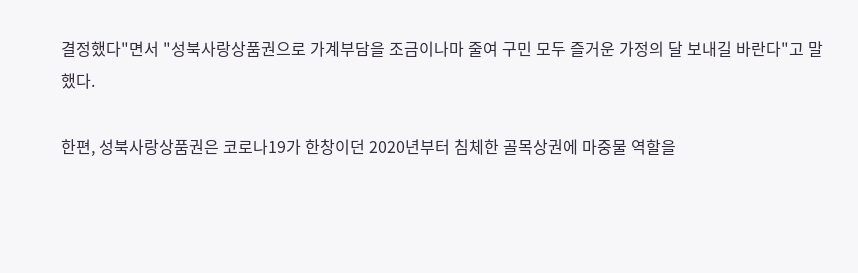결정했다"면서 "성북사랑상품권으로 가계부담을 조금이나마 줄여 구민 모두 즐거운 가정의 달 보내길 바란다"고 말했다.

한편, 성북사랑상품권은 코로나19가 한창이던 2020년부터 침체한 골목상권에 마중물 역할을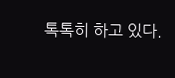톡톡히 하고 있다.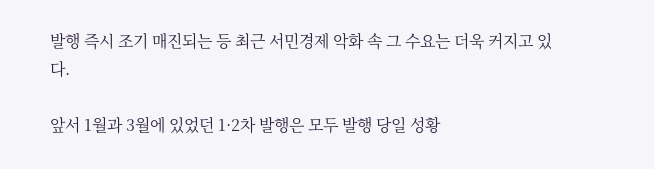발행 즉시 조기 매진되는 등 최근 서민경제 악화 속 그 수요는 더욱 커지고 있다.

앞서 1월과 3월에 있었던 1·2차 발행은 모두 발행 당일 성황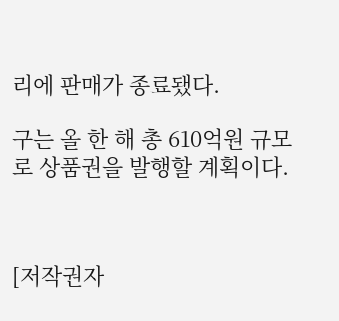리에 판매가 종료됐다.

구는 올 한 해 총 610억원 규모로 상품권을 발행할 계획이다.



[저작권자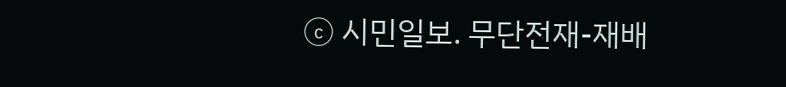ⓒ 시민일보. 무단전재-재배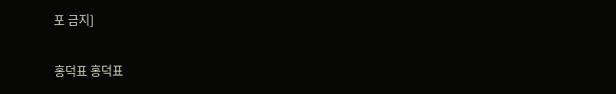포 금지]

홍덕표 홍덕표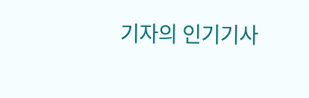기자의 인기기사